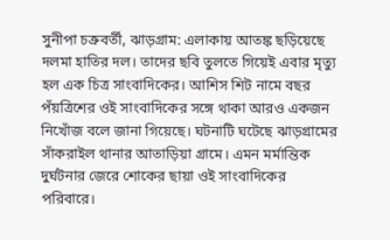সুনীপা চক্রবর্তী, ঝাড়গ্রাম: এলাকায় আতঙ্ক ছড়িয়েছে দলমা হাতির দল। তাদের ছবি তুলতে গিয়েই এবার মৃত্যু হল এক চিত্র সাংবাদিকের। আশিস শিট নামে বছর পঁয়ত্রিশের ওই সাংবাদিকের সঙ্গে থাকা আরও একজন নিখোঁজ বলে জানা গিয়েছে। ঘটনাটি ঘটেছে ঝাড়গ্রামের সাঁকরাইল থানার আতাড়িয়া গ্রামে। এমন মর্মান্তিক দুর্ঘটনার জেরে শোকের ছায়া ওই সাংবাদিকের পরিবারে।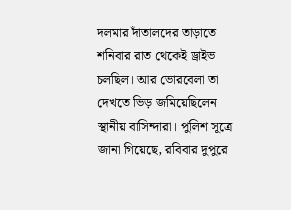দলমার দাঁতালদের তাড়াতে শনিবার রাত থেকেই ড্রাইভ চলছিল। আর ভোরবেলা তা দেখতে ভিড় জমিয়েছিলেন স্থানীয় বাসিন্দারা। পুলিশ সূত্রে জানা গিয়েছে, রবিবার দুপুরে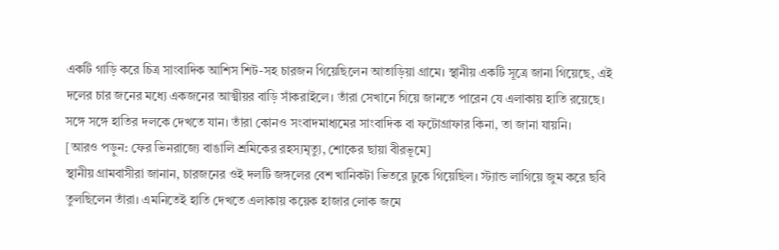একটি গাড়ি করে চিত্র সাংবাদিক আশিস শিট-সহ চারজন গিয়েছিলেন আতাড়িয়া গ্রামে। স্থানীয় একটি সূত্রে জানা গিয়েছে, এই দলের চার জনের মধ্যে একজনের আত্মীয়র বাড়ি সাঁকরাইলে। তাঁরা সেখানে গিয়ে জানতে পারেন যে এলাকায় হাতি রয়েছে। সঙ্গে সঙ্গে হাতির দলকে দেখতে যান। তাঁরা কোনও সংবাদমাধ্যমের সাংবাদিক বা ফটোগ্রাফার কিনা, তা জানা যায়নি।
[আরও পড়ুন: ফের ভিনরাজ্যে বাঙালি শ্রমিকের রহস্যমৃত্যু, শোকের ছায়া বীরভূমে]
স্থানীয় গ্রামবাসীরা জানান, চারজনের ওই দলটি জঙ্গলের বেশ খানিকটা ভিতরে ঢুকে গিয়েছিল। স্ট্যান্ড লাগিয়ে জুম করে ছবি তুলছিলেন তাঁরা। এমনিতেই হাতি দেখতে এলাকায় কয়েক হাজার লোক জমে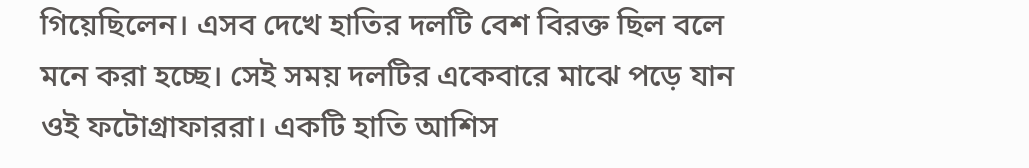গিয়েছিলেন। এসব দেখে হাতির দলটি বেশ বিরক্ত ছিল বলে মনে করা হচ্ছে। সেই সময় দলটির একেবারে মাঝে পড়ে যান ওই ফটোগ্রাফাররা। একটি হাতি আশিস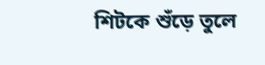শিটকে শুঁড়ে তুলে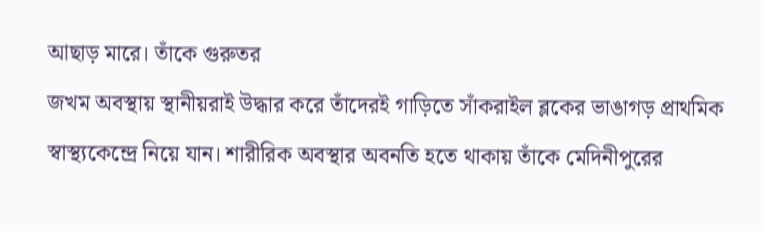আছাড় মারে। তাঁকে গুরুতর
জখম অবস্থায় স্থানীয়রাই উদ্ধার করে তাঁদেরই গাড়িতে সাঁকরাইল ব্লকের ভাঙাগড় প্রাথমিক স্বাস্থ্যকেন্দ্রে নিয়ে যান। শারীরিক অবস্থার অবনতি হতে থাকায় তাঁকে মেদিনীপুরের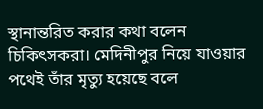স্থানান্তরিত করার কথা বলেন চিকিৎসকরা। মেদিনীপুর নিয়ে যাওয়ার পথেই তাঁর মৃত্যু হয়েছে বলে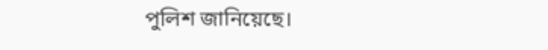পুলিশ জানিয়েছে।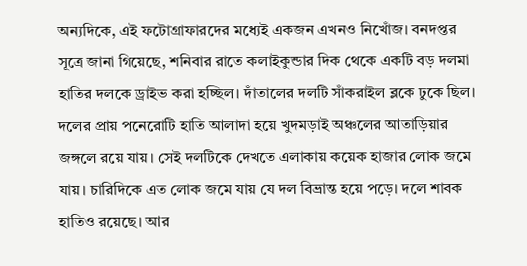অন্যদিকে, এই ফটোগ্রাফারদের মধ্যেই একজন এখনও নিখোঁজ। বনদপ্তর সূত্রে জানা গিয়েছে, শনিবার রাতে কলাইকুন্ডার দিক থেকে একটি বড় দলমা হাতির দলকে ড্রাইভ করা হচ্ছিল। দাঁতালের দলটি সাঁকরাইল ব্লকে ঢুকে ছিল। দলের প্রায় পনেরোটি হাতি আলাদা হয়ে খুদমড়াই অঞ্চলের আতাড়িয়ার জঙ্গলে রয়ে যায়। সেই দলটিকে দেখতে এলাকায় কয়েক হাজার লোক জমে যায়। চারিদিকে এত লোক জমে যায় যে দল বিভ্রান্ত হয়ে পড়ে। দলে শাবক হাতিও রয়েছে। আর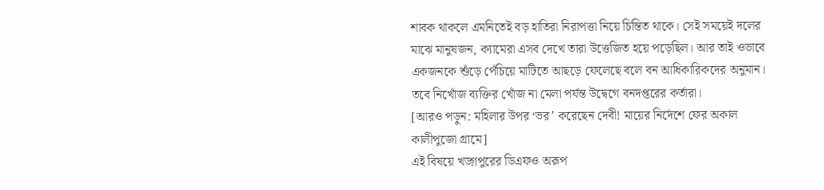শাবক থাকলে এমনিতেই বড় হাতিরা নিরাপত্তা নিয়ে চিন্তিত থাকে। সেই সময়েই দলের মাঝে মানুষজন, ক্যামেরা এসব দেখে তারা উত্তেজিত হয়ে পড়েছিল। আর তাই ওভাবে একজনকে শুঁড়ে পেঁচিয়ে মাটিতে আছড়ে ফেলেছে বলে বন আধিকারিকদের অনুমান। তবে নিখোঁজ ব্যক্তির খোঁজ না মেলা পর্যন্ত উদ্বেগে বনদপ্তরের কর্তারা।
[আরও পড়ুন: মহিলার উপর ‘ভর’ করেছেন দেবী! মায়ের নির্দেশে ফের অকাল কালীপুজো গ্রামে]
এই বিষয়ে খড়্গপুরের ডিএফও অরূপ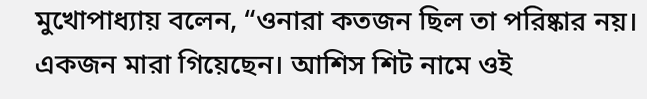মুখোপাধ্যায় বলেন, “ওনারা কতজন ছিল তা পরিষ্কার নয়। একজন মারা গিয়েছেন। আশিস শিট নামে ওই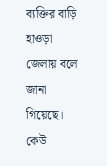ব্যক্তির বাড়ি হাওড়া জেলায় বলে জানা গিয়েছে। কেউ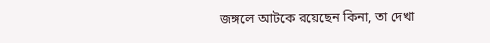জঙ্গলে আটকে রয়েছেন কিনা, তা দেখা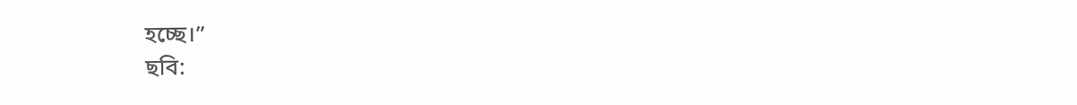হচ্ছে।”
ছবি: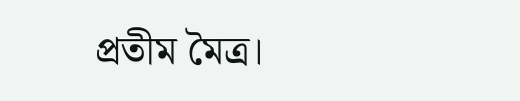প্রতীম মৈত্র।